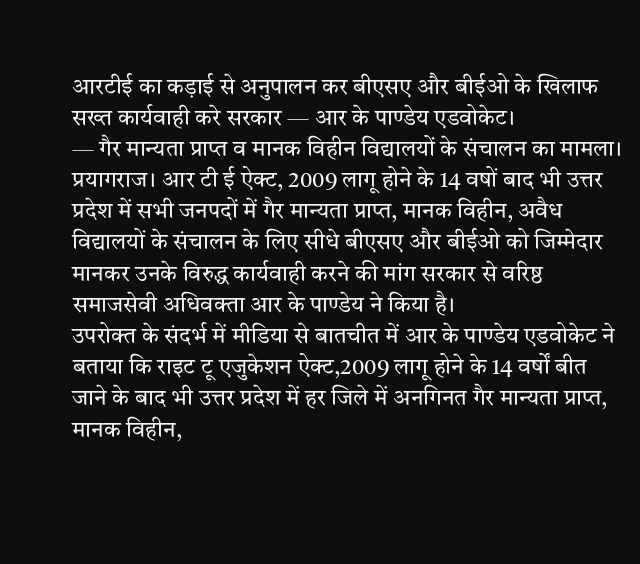आरटीई का कड़ाई से अनुपालन कर बीएसए और बीईओ के खिलाफ सख्त कार्यवाही करे सरकार — आर के पाण्डेय एडवोकेट।
— गैर मान्यता प्राप्त व मानक विहीन विद्यालयों के संचालन का मामला।
प्रयागराज। आर टी ई ऐक्ट, 2009 लागू होने के 14 वषों बाद भी उत्तर प्रदेश में सभी जनपदों में गैर मान्यता प्राप्त, मानक विहीन, अवैध विद्यालयों के संचालन के लिए सीधे बीएसए और बीईओ को जिम्मेदार मानकर उनके विरुद्ध कार्यवाही करने की मांग सरकार से वरिष्ठ समाजसेवी अधिवक्ता आर के पाण्डेय ने किया है।
उपरोक्त के संदर्भ में मीडिया से बातचीत में आर के पाण्डेय एडवोकेट ने बताया कि राइट टू एजुकेशन ऐक्ट,2009 लागू होने के 14 वर्षों बीत जाने के बाद भी उत्तर प्रदेश में हर जिले में अनगिनत गैर मान्यता प्राप्त, मानक विहीन,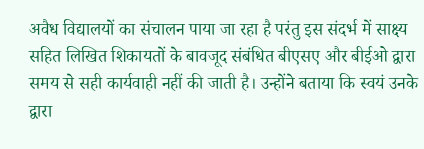अवैध विद्यालयों का संचालन पाया जा रहा है परंतु इस संदर्भ में साक्ष्य सहित लिखित शिकायतों के बावजूद संबंधित बीएसए और बीईओ द्वारा समय से सही कार्यवाही नहीं की जाती है। उन्होंने बताया कि स्वयं उनके द्वारा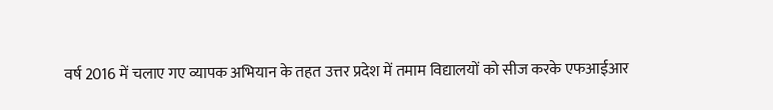वर्ष 2016 में चलाए गए व्यापक अभियान के तहत उत्तर प्रदेश में तमाम विद्यालयों को सीज करके एफआईआर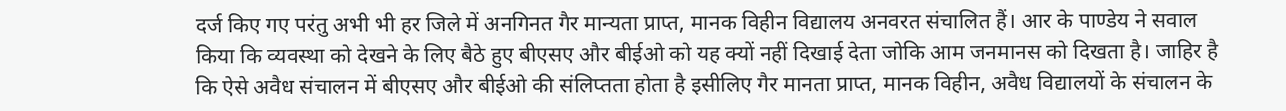दर्ज किए गए परंतु अभी भी हर जिले में अनगिनत गैर मान्यता प्राप्त, मानक विहीन विद्यालय अनवरत संचालित हैं। आर के पाण्डेय ने सवाल किया कि व्यवस्था को देखने के लिए बैठे हुए बीएसए और बीईओ को यह क्यों नहीं दिखाई देता जोकि आम जनमानस को दिखता है। जाहिर है कि ऐसे अवैध संचालन में बीएसए और बीईओ की संलिप्तता होता है इसीलिए गैर मानता प्राप्त, मानक विहीन, अवैध विद्यालयों के संचालन के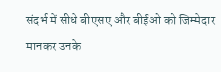संदर्भ में सीधे बीएसए और बीईओ को जिम्मेदार मानकर उनके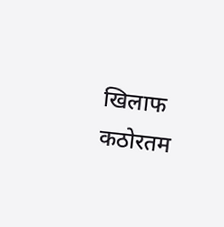खिलाफ कठोरतम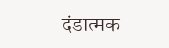दंडात्मक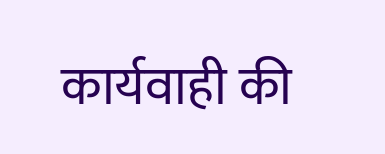कार्यवाही की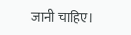जानी चाहिए।